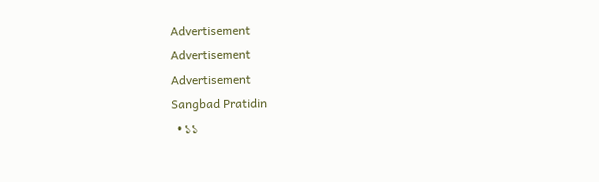Advertisement
Advertisement
Advertisement
Sangbad Pratidin
  • ১১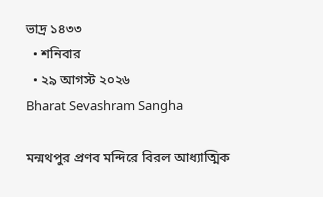ভাদ্র ১৪৩৩
  • শনিবার
  • ২৯ আগস্ট ২০২৬
Bharat Sevashram Sangha

মন্মথপুর প্রণব মন্দিরে বিরল আধ্যাত্মিক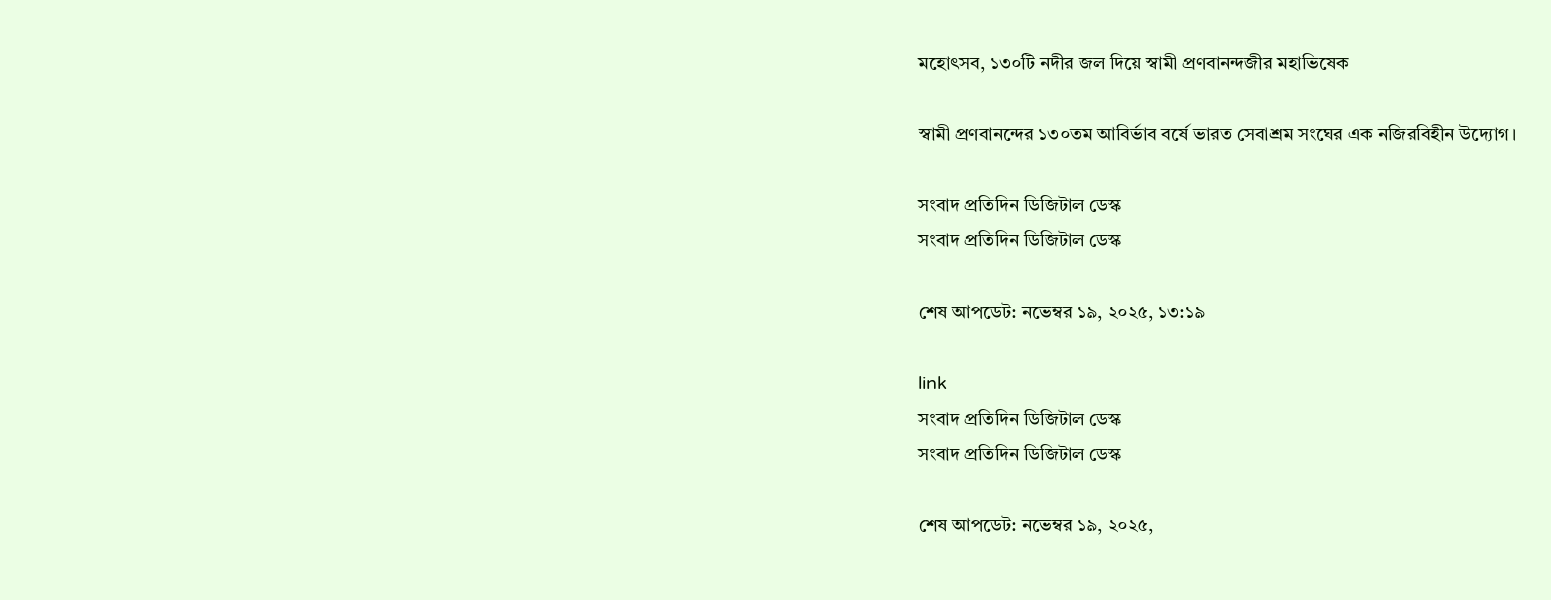মহোৎসব, ১৩০টি নদীর জল দিয়ে স্বামী প্রণবানন্দজীর মহাভিষেক

স্বামী প্রণবানন্দের ১৩০তম আবির্ভাব বর্ষে ভারত সেবাশ্রম সংঘের এক নজিরবিহীন উদ্যোগ।

সংবাদ প্রতিদিন ডিজিটাল ডেস্ক
সংবাদ প্রতিদিন ডিজিটাল ডেস্ক

শেষ আপডেট: নভেম্বর ১৯, ২০২৫, ১৩:১৯

link
সংবাদ প্রতিদিন ডিজিটাল ডেস্ক
সংবাদ প্রতিদিন ডিজিটাল ডেস্ক

শেষ আপডেট: নভেম্বর ১৯, ২০২৫,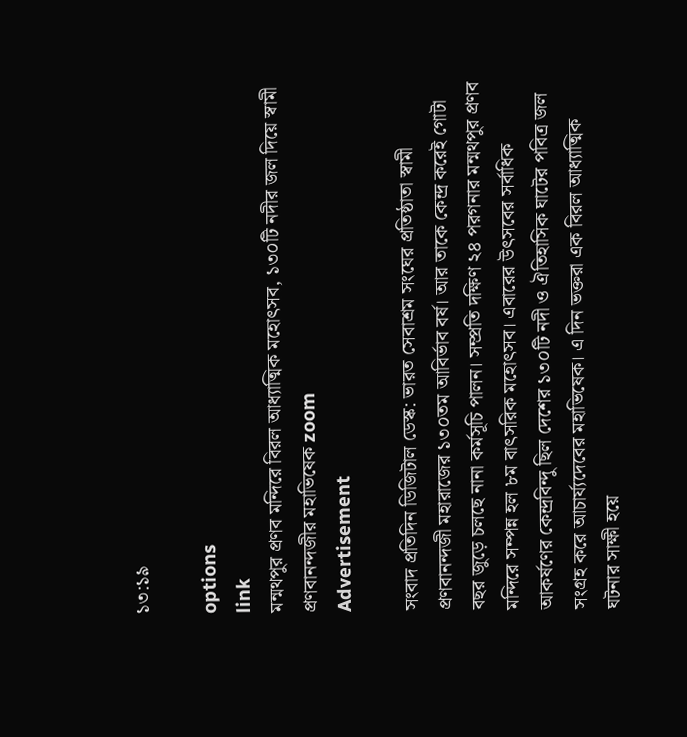১৩:১৯

options
link
মন্মথপুর প্রণব মন্দিরে বিরল আধ্যাত্মিক মহোৎসব, ১৩০টি নদীর জল দিয়ে স্বামী প্রণবানন্দজীর মহাভিষেক zoom
Advertisement

সংবাদ প্রতিদিন ডিজিটাল ডেস্ক: ভারত সেবাশ্রম সংঘের প্রতিষ্ঠাতা স্বামী প্রণবানন্দজী মহারাজের ১৩০তম আবির্ভাব বর্ষ। আর তাকে কেন্দ্র করেই গোটা বছর জুড়ে চলছে নানা কর্মসূচি পালন। সম্প্রতি দক্ষিণ ২৪ পরগনার মন্মথপুর প্রণব মন্দিরে সম্পন্ন হল ৮ম বাৎসরিক মহোৎসব। এবারের উৎসবের সর্বাধিক আকর্ষণের কেন্দ্রবিন্দু ছিল দেশের ১৩০টি নদী ও ঐতিহাসিক ঘাটের পবিত্র জল সংগ্রহ করে আচার্য্যদেবের মহাভিষেক। এ দিন ভক্তরা এক বিরল আধ্যাত্মিক ঘটনার সাক্ষী হয়ে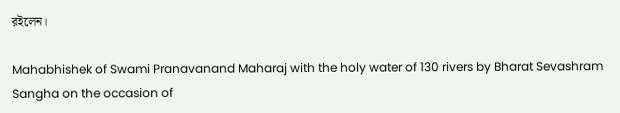রইলেন।

Mahabhishek of Swami Pranavanand Maharaj with the holy water of 130 rivers by Bharat Sevashram Sangha on the occasion of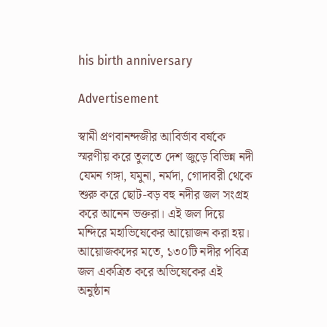his birth anniversary

Advertisement

স্বামী প্রণবানন্দজীর আবির্ভাব বর্ষকে স্মরণীয় করে তুলতে দেশ জুড়ে বিভিন্ন নদী যেমন গঙ্গা, যমুনা, নর্মদা, গোদাবরী থেকে শুরু করে ছোট-বড় বহু নদীর জল সংগ্রহ করে আনেন ভক্তরা। এই জল দিয়ে মন্দিরে মহাভিষেকের আয়োজন করা হয়। আয়োজকদের মতে, ১৩০টি নদীর পবিত্র জল একত্রিত করে অভিষেকের এই অনুষ্ঠান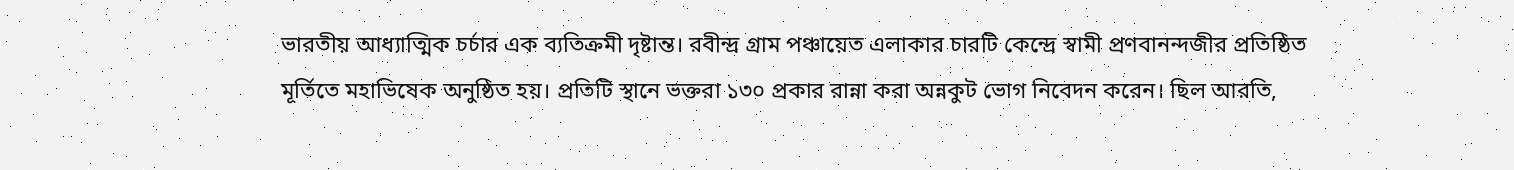ভারতীয় আধ্যাত্মিক চর্চার এক ব্যতিক্রমী দৃষ্টান্ত। রবীন্দ্র গ্রাম পঞ্চায়েত এলাকার চারটি কেন্দ্রে স্বামী প্রণবানন্দজীর প্রতিষ্ঠিত মূর্তিতে মহাভিষেক অনুষ্ঠিত হয়। প্রতিটি স্থানে ভক্তরা ১৩০ প্রকার রান্না করা অন্নকুট ভোগ নিবেদন করেন। ছিল আরতি,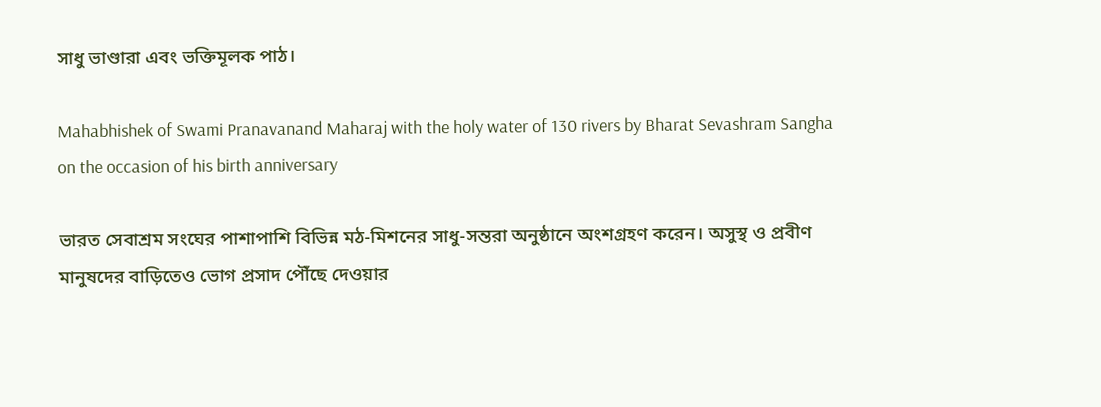সাধু ভাণ্ডারা এবং ভক্তিমূলক পাঠ।

Mahabhishek of Swami Pranavanand Maharaj with the holy water of 130 rivers by Bharat Sevashram Sangha on the occasion of his birth anniversary

ভারত সেবাশ্রম সংঘের পাশাপাশি বিভিন্ন মঠ-মিশনের সাধু-সন্তরা অনুষ্ঠানে অংশগ্রহণ করেন। অসুস্থ ও প্রবীণ মানুষদের বাড়িতেও ভোগ প্রসাদ পৌঁছে দেওয়ার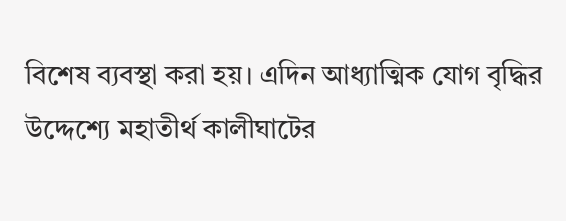বিশেষ ব্যবস্থা করা হয়। এদিন আধ্যাত্মিক যোগ বৃদ্ধির উদ্দেশ্যে মহাতীর্থ কালীঘাটের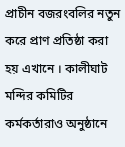প্রাচীন বজরংবলির নতুন করে প্রাণ প্রতিষ্ঠা করা হয় এখানে । কালীঘাট মন্দির কমিটির কর্মকর্তারাও অনুষ্ঠানে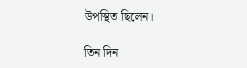উপস্থিত ছিলেন।

তিন দিন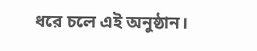ধরে চলে এই অনুষ্ঠান।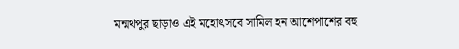মন্মথপুর ছাড়াও এই মহোৎসবে সামিল হন আশেপাশের বহু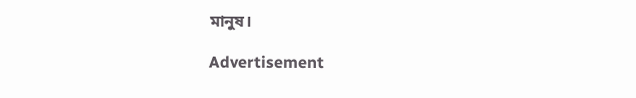মানুষ।

Advertisement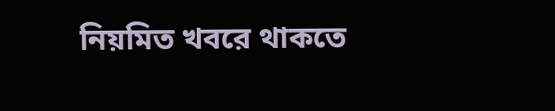নিয়মিত খবরে থাকতে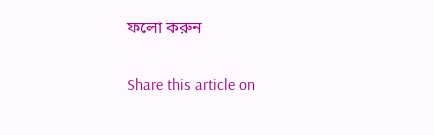ফলো করুন

Share this article on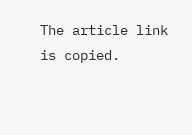The article link is copied.